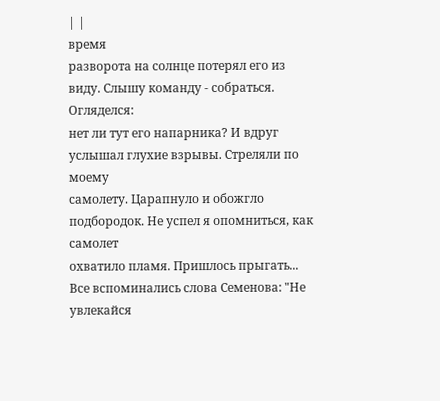| |
время
разворота на солнце потерял его из виду. Слышу команду - собраться. Огляделся:
нет ли тут его напарника? И вдруг услышал глухие взрывы. Стреляли по моему
самолету. Царапнуло и обожгло подбородок. Не успел я опомниться, как самолет
охватило пламя. Пришлось прыгать... Все вспоминались слова Семенова: "Не
увлекайся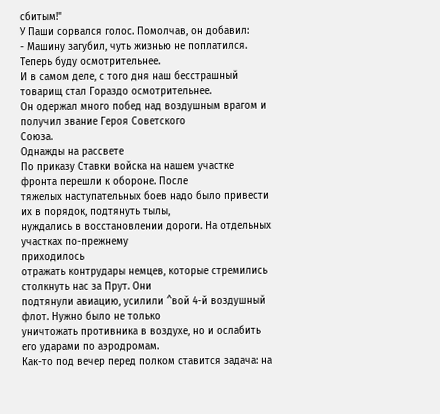сбитым!"
У Паши сорвался голос. Помолчав, он добавил:
- Машину загубил, чуть жизнью не поплатился. Теперь буду осмотрительнее.
И в самом деле, с того дня наш бесстрашный товарищ стал Гораздо осмотрительнее.
Он одержал много побед над воздушным врагом и получил звание Героя Советского
Союза.
Однажды на рассвете
По приказу Ставки войска на нашем участке фронта перешли к обороне. После
тяжелых наступательных боев надо было привести их в порядок, подтянуть тылы,
нуждались в восстановлении дороги. На отдельных участках по-прежнему
приходилось
отражать контрудары немцев, которые стремились столкнуть нас за Прут. Они
подтянули авиацию, усилили ^вой 4-й воздушный флот. Нужно было не только
уничтожать противника в воздухе, но и ослабить его ударами по аэродромам.
Как-то под вечер перед полком ставится задача: на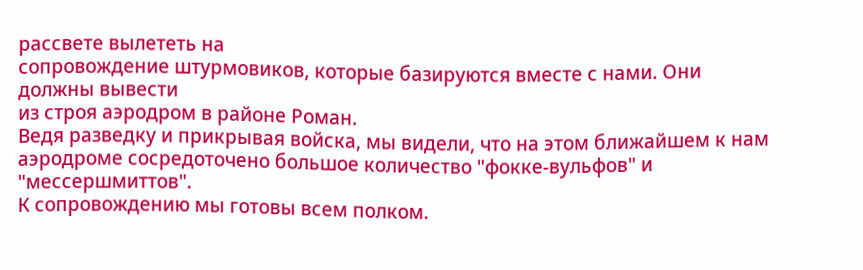рассвете вылететь на
сопровождение штурмовиков, которые базируются вместе с нами. Они должны вывести
из строя аэродром в районе Роман.
Ведя разведку и прикрывая войска, мы видели, что на этом ближайшем к нам
аэродроме сосредоточено большое количество "фокке-вульфов" и "мессершмиттов".
К сопровождению мы готовы всем полком.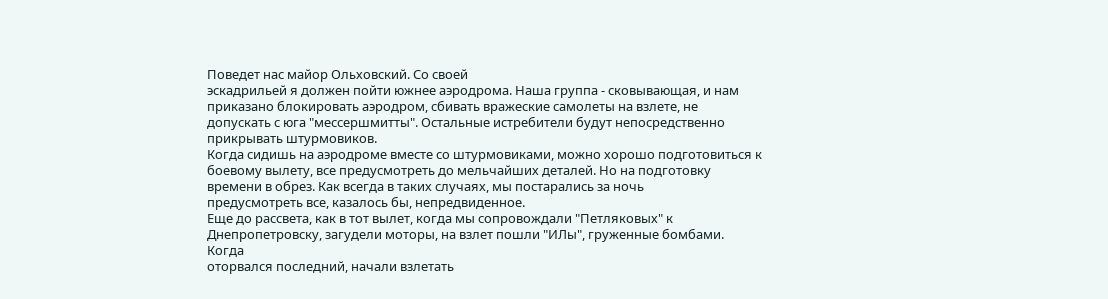Поведет нас майор Ольховский. Со своей
эскадрильей я должен пойти южнее аэродрома. Наша группа - сковывающая, и нам
приказано блокировать аэродром, сбивать вражеские самолеты на взлете, не
допускать с юга "мессершмитты". Остальные истребители будут непосредственно
прикрывать штурмовиков.
Когда сидишь на аэродроме вместе со штурмовиками, можно хорошо подготовиться к
боевому вылету, все предусмотреть до мельчайших деталей. Но на подготовку
времени в обрез. Как всегда в таких случаях, мы постарались за ночь
предусмотреть все, казалось бы, непредвиденное.
Еще до рассвета, как в тот вылет, когда мы сопровождали "Петляковых" к
Днепропетровску, загудели моторы, на взлет пошли "ИЛы", груженные бомбами.
Когда
оторвался последний, начали взлетать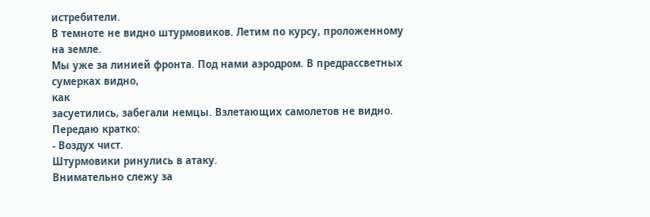истребители.
В темноте не видно штурмовиков. Летим по курсу, проложенному на земле.
Мы уже за линией фронта. Под нами аэродром. В предрассветных сумерках видно,
как
засуетились, забегали немцы. Взлетающих самолетов не видно. Передаю кратко:
- Воздух чист.
Штурмовики ринулись в атаку.
Внимательно слежу за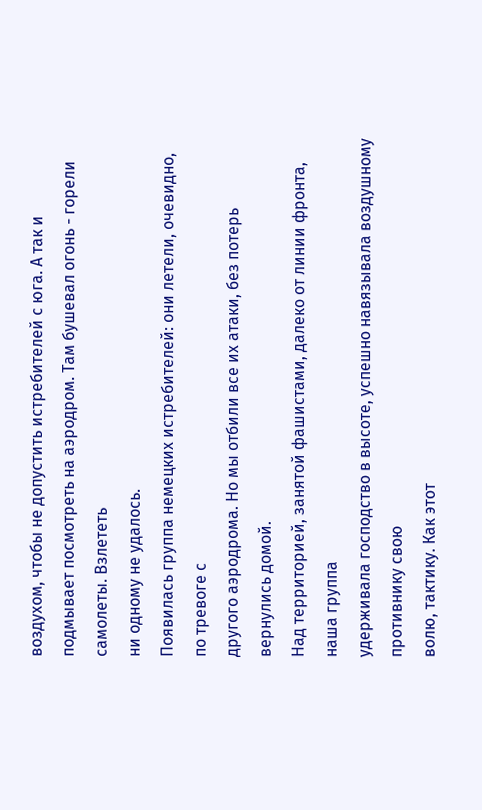воздухом, чтобы не допустить истребителей с юга. А так и
подмывает посмотреть на аэродром. Там бушевал огонь - горели самолеты. Взлететь
ни одному не удалось.
Появилась группа немецких истребителей: они летели, очевидно, по тревоге с
другого аэродрома. Но мы отбили все их атаки, без потерь вернулись домой.
Над территорией, занятой фашистами, далеко от линии фронта, наша группа
удерживала господство в высоте, успешно навязывала воздушному противнику свою
волю, тактику. Как этот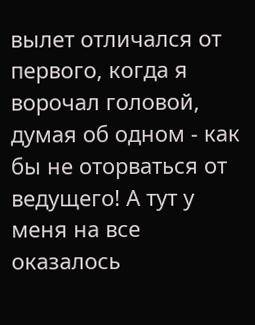вылет отличался от первого, когда я ворочал головой,
думая об одном - как бы не оторваться от ведущего! А тут у меня на все
оказалось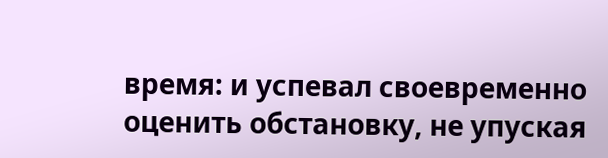время: и успевал своевременно оценить обстановку, не упуская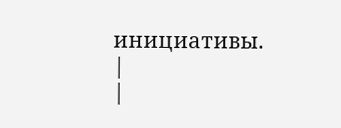инициативы.
|
|